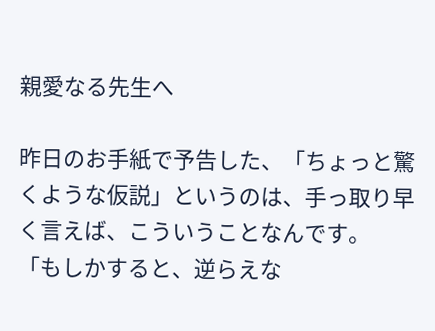親愛なる先生へ

昨日のお手紙で予告した、「ちょっと驚くような仮説」というのは、手っ取り早く言えば、こういうことなんです。
「もしかすると、逆らえな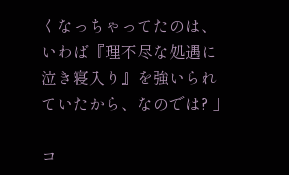くなっちゃってたのは、いわば『理不尽な処遇に泣き寝入り』を強いられていたから、なのでは? 」

コ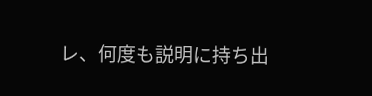レ、何度も説明に持ち出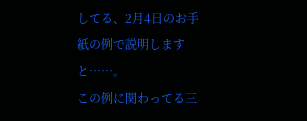してる、2月4日のお手紙の例で説明しますと……。
この例に関わってる三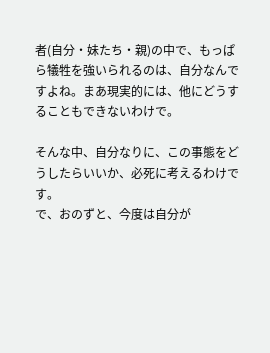者(自分・妹たち・親)の中で、もっぱら犠牲を強いられるのは、自分なんですよね。まあ現実的には、他にどうすることもできないわけで。

そんな中、自分なりに、この事態をどうしたらいいか、必死に考えるわけです。
で、おのずと、今度は自分が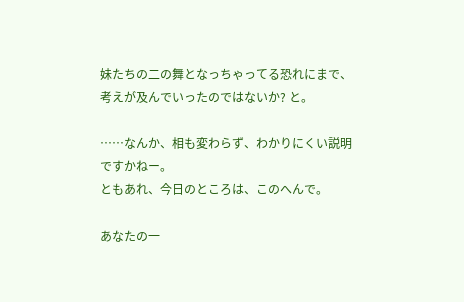妹たちの二の舞となっちゃってる恐れにまで、考えが及んでいったのではないか? と。

……なんか、相も変わらず、わかりにくい説明ですかねー。
ともあれ、今日のところは、このへんで。

あなたの一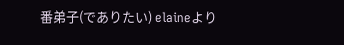番弟子(でありたい) elaineより